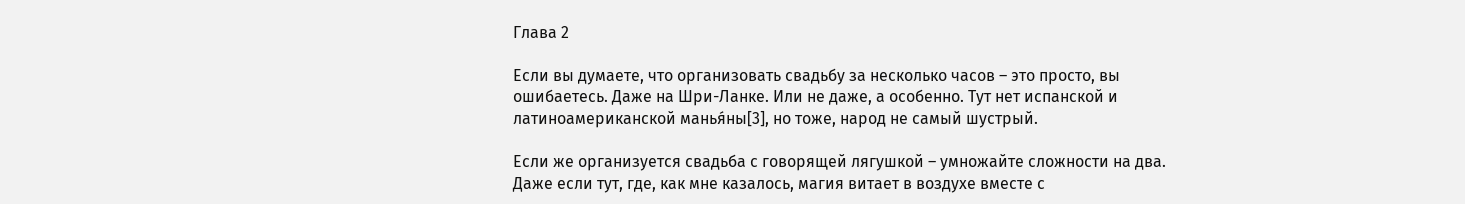Глава 2

Если вы думаете, что организовать свадьбу за несколько часов – это просто, вы ошибаетесь. Даже на Шри-Ланке. Или не даже, а особенно. Тут нет испанской и латиноамериканской манья́ны[3], но тоже, народ не самый шустрый.

Если же организуется свадьба с говорящей лягушкой – умножайте сложности на два. Даже если тут, где, как мне казалось, магия витает в воздухе вместе с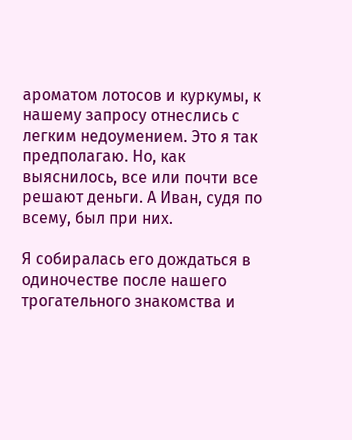ароматом лотосов и куркумы, к нашему запросу отнеслись с легким недоумением. Это я так предполагаю. Но, как выяснилось, все или почти все решают деньги. А Иван, судя по всему, был при них.

Я собиралась его дождаться в одиночестве после нашего трогательного знакомства и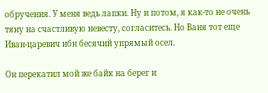обручения. У меня ведь лапки. Ну и потом, я как-то не очень тяну на счастливую невесту, согласитесь. Но Ваня тот еще Иван-царевич ибн бесячий упрямый осел.

Он перекатил мой же байк на берег и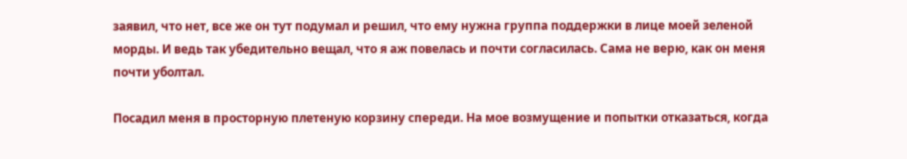заявил, что нет, все же он тут подумал и решил, что ему нужна группа поддержки в лице моей зеленой морды. И ведь так убедительно вещал, что я аж повелась и почти согласилась. Сама не верю, как он меня почти уболтал.

Посадил меня в просторную плетеную корзину спереди. На мое возмущение и попытки отказаться, когда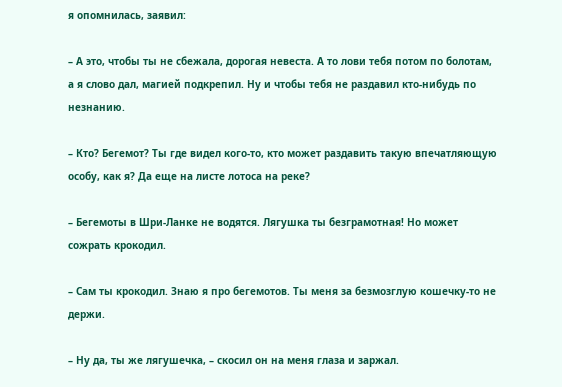я опомнилась, заявил:

– А это, чтобы ты не сбежала, дорогая невеста. А то лови тебя потом по болотам, а я слово дал, магией подкрепил. Ну и чтобы тебя не раздавил кто-нибудь по незнанию.

– Кто? Бегемот? Ты где видел кого-то, кто может раздавить такую впечатляющую особу, как я? Да еще на листе лотоса на реке?

– Бегемоты в Шри-Ланке не водятся. Лягушка ты безграмотная! Но может сожрать крокодил.

– Сам ты крокодил. Знаю я про бегемотов. Ты меня за безмозглую кошечку-то не держи.

– Ну да, ты же лягушечка, – скосил он на меня глаза и заржал.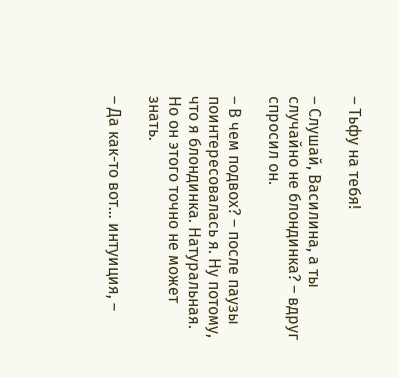– Тьфу на тебя!

– Слушай, Василина, а ты случайно не блондинка? – вдруг спросил он.

– В чем подвох? – после паузы поинтересовалась я. Ну потому, что я блондинка. Натуральная. Но он этого точно не может знать.

– Да как-то вот… интуиция, –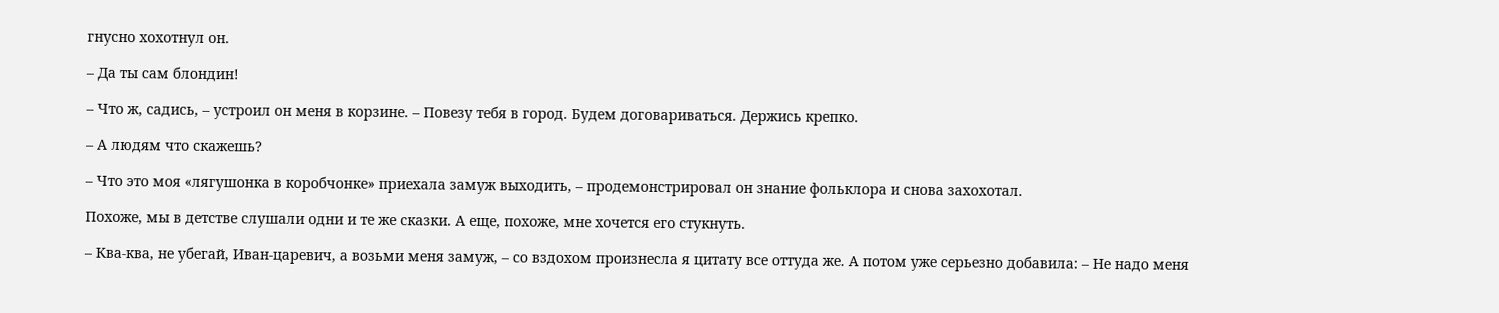гнусно хохотнул он.

– Да ты сам блондин!

– Что ж, садись, – устроил он меня в корзине. – Повезу тебя в город. Будем договариваться. Держись крепко.

– А людям что скажешь?

– Что это моя «лягушонка в коробчонке» приехала замуж выходить, – продемонстрировал он знание фольклора и снова захохотал.

Похоже, мы в детстве слушали одни и те же сказки. А еще, похоже, мне хочется его стукнуть.

– Ква-ква, не убегай, Иван-царевич, а возьми меня замуж, – со вздохом произнесла я цитату все оттуда же. А потом уже серьезно добавила: – Не надо меня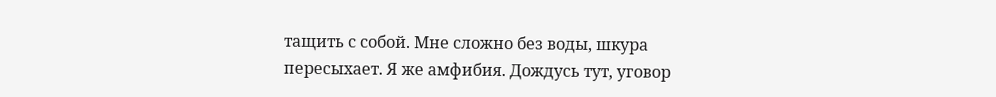тащить с собой. Мне сложно без воды, шкура пересыхает. Я же амфибия. Дождусь тут, уговор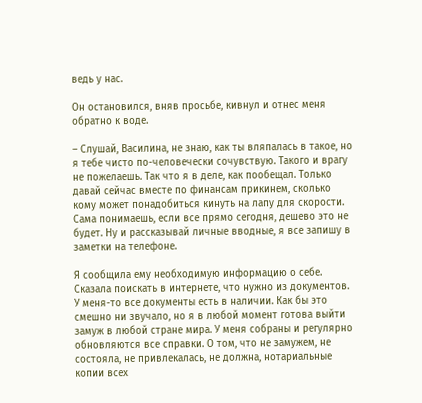ведь у нас.

Он остановился, вняв просьбе, кивнул и отнес меня обратно к воде.

– Слушай, Василина, не знаю, как ты вляпалась в такое, но я тебе чисто по-человечески сочувствую. Такого и врагу не пожелаешь. Так что я в деле, как пообещал. Только давай сейчас вместе по финансам прикинем, сколько кому может понадобиться кинуть на лапу для скорости. Сама понимаешь, если все прямо сегодня, дешево это не будет. Ну и рассказывай личные вводные, я все запишу в заметки на телефоне.

Я сообщила ему необходимую информацию о себе. Сказала поискать в интернете, что нужно из документов. У меня-то все документы есть в наличии. Как бы это смешно ни звучало, но я в любой момент готова выйти замуж в любой стране мира. У меня собраны и регулярно обновляются все справки. О том, что не замужем, не состояла, не привлекалась, не должна, нотариальные копии всех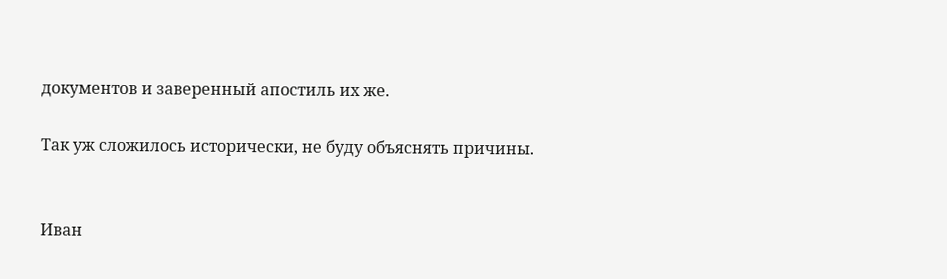документов и заверенный апостиль их же.

Так уж сложилось исторически, не буду объяснять причины.


Иван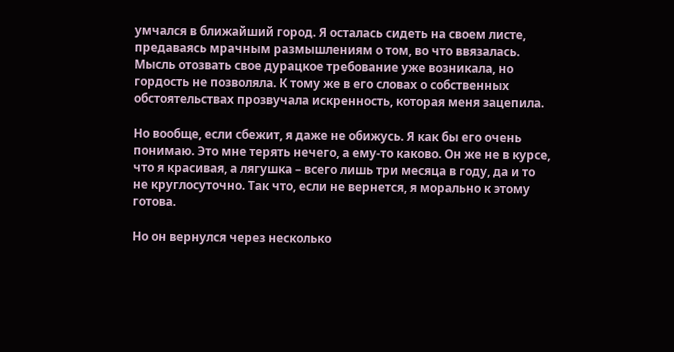умчался в ближайший город. Я осталась сидеть на своем листе, предаваясь мрачным размышлениям о том, во что ввязалась. Мысль отозвать свое дурацкое требование уже возникала, но гордость не позволяла. К тому же в его словах о собственных обстоятельствах прозвучала искренность, которая меня зацепила.

Но вообще, если сбежит, я даже не обижусь. Я как бы его очень понимаю. Это мне терять нечего, а ему-то каково. Он же не в курсе, что я красивая, а лягушка – всего лишь три месяца в году, да и то не круглосуточно. Так что, если не вернется, я морально к этому готова.

Но он вернулся через несколько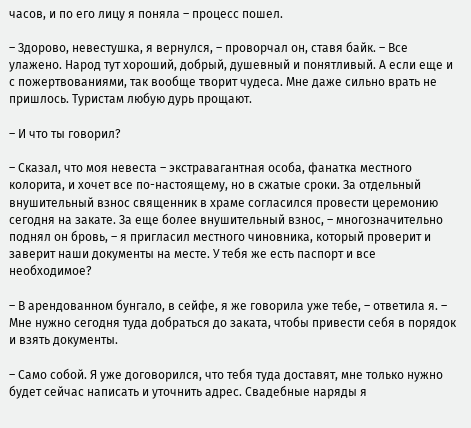часов, и по его лицу я поняла – процесс пошел.

– Здорово, невестушка, я вернулся, – проворчал он, ставя байк. – Все улажено. Народ тут хороший, добрый, душевный и понятливый. А если еще и с пожертвованиями, так вообще творит чудеса. Мне даже сильно врать не пришлось. Туристам любую дурь прощают.

– И что ты говорил?

– Сказал, что моя невеста – экстравагантная особа, фанатка местного колорита, и хочет все по-настоящему, но в сжатые сроки. За отдельный внушительный взнос священник в храме согласился провести церемонию сегодня на закате. За еще более внушительный взнос, – многозначительно поднял он бровь, – я пригласил местного чиновника, который проверит и заверит наши документы на месте. У тебя же есть паспорт и все необходимое?

– В арендованном бунгало, в сейфе, я же говорила уже тебе, – ответила я. – Мне нужно сегодня туда добраться до заката, чтобы привести себя в порядок и взять документы.

– Само собой. Я уже договорился, что тебя туда доставят, мне только нужно будет сейчас написать и уточнить адрес. Свадебные наряды я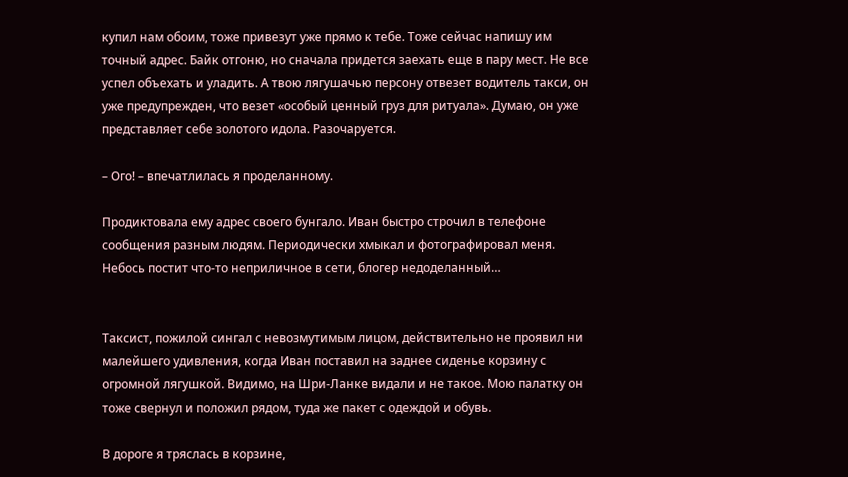купил нам обоим, тоже привезут уже прямо к тебе. Тоже сейчас напишу им точный адрес. Байк отгоню, но сначала придется заехать еще в пару мест. Не все успел объехать и уладить. А твою лягушачью персону отвезет водитель такси, он уже предупрежден, что везет «особый ценный груз для ритуала». Думаю, он уже представляет себе золотого идола. Разочаруется.

– Ого! – впечатлилась я проделанному.

Продиктовала ему адрес своего бунгало. Иван быстро строчил в телефоне сообщения разным людям. Периодически хмыкал и фотографировал меня. Небось постит что-то неприличное в сети, блогер недоделанный…


Таксист, пожилой сингал с невозмутимым лицом, действительно не проявил ни малейшего удивления, когда Иван поставил на заднее сиденье корзину с огромной лягушкой. Видимо, на Шри-Ланке видали и не такое. Мою палатку он тоже свернул и положил рядом, туда же пакет с одеждой и обувь.

В дороге я тряслась в корзине,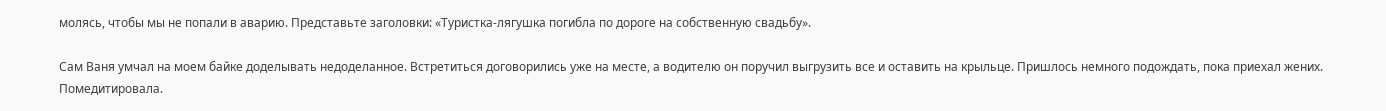молясь, чтобы мы не попали в аварию. Представьте заголовки: «Туристка-лягушка погибла по дороге на собственную свадьбу».

Сам Ваня умчал на моем байке доделывать недоделанное. Встретиться договорились уже на месте, а водителю он поручил выгрузить все и оставить на крыльце. Пришлось немного подождать, пока приехал жених. Помедитировала.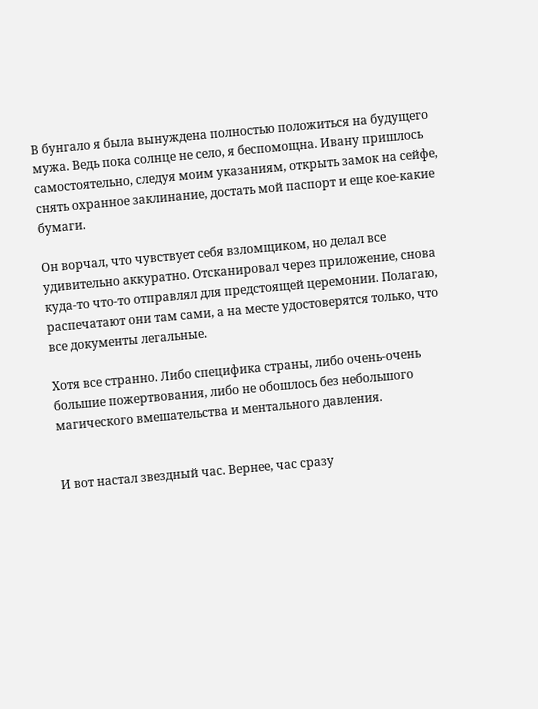В бунгало я была вынуждена полностью положиться на будущего мужа. Ведь пока солнце не село, я беспомощна. Ивану пришлось самостоятельно, следуя моим указаниям, открыть замок на сейфе, снять охранное заклинание, достать мой паспорт и еще кое-какие бумаги.

Он ворчал, что чувствует себя взломщиком, но делал все удивительно аккуратно. Отсканировал через приложение, снова куда-то что-то отправлял для предстоящей церемонии. Полагаю, распечатают они там сами, а на месте удостоверятся только, что все документы легальные.

Хотя все странно. Либо специфика страны, либо очень-очень большие пожертвования, либо не обошлось без небольшого магического вмешательства и ментального давления.


И вот настал звездный час. Вернее, час сразу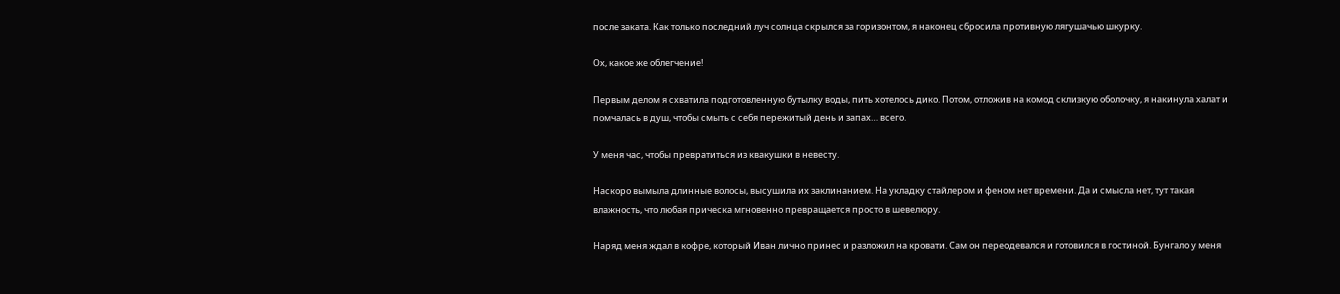после заката. Как только последний луч солнца скрылся за горизонтом, я наконец сбросила противную лягушачью шкурку.

Ох, какое же облегчение!

Первым делом я схватила подготовленную бутылку воды, пить хотелось дико. Потом, отложив на комод склизкую оболочку, я накинула халат и помчалась в душ, чтобы смыть с себя пережитый день и запах… всего.

У меня час, чтобы превратиться из квакушки в невесту.

Наскоро вымыла длинные волосы, высушила их заклинанием. На укладку стайлером и феном нет времени. Да и смысла нет, тут такая влажность, что любая прическа мгновенно превращается просто в шевелюру.

Наряд меня ждал в кофре, который Иван лично принес и разложил на кровати. Сам он переодевался и готовился в гостиной. Бунгало у меня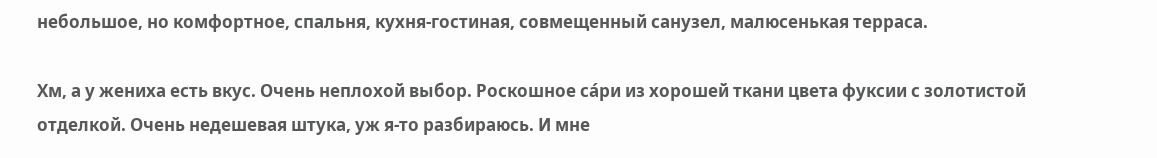небольшое, но комфортное, спальня, кухня-гостиная, совмещенный санузел, малюсенькая терраса.

Хм, а у жениха есть вкус. Очень неплохой выбор. Роскошное са́ри из хорошей ткани цвета фуксии с золотистой отделкой. Очень недешевая штука, уж я-то разбираюсь. И мне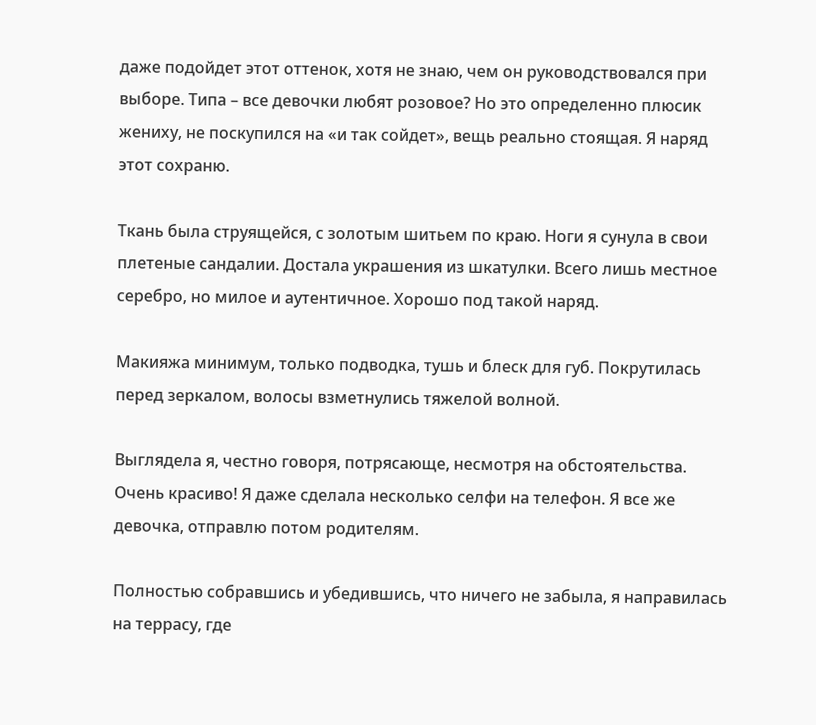даже подойдет этот оттенок, хотя не знаю, чем он руководствовался при выборе. Типа – все девочки любят розовое? Но это определенно плюсик жениху, не поскупился на «и так сойдет», вещь реально стоящая. Я наряд этот сохраню.

Ткань была струящейся, с золотым шитьем по краю. Ноги я сунула в свои плетеные сандалии. Достала украшения из шкатулки. Всего лишь местное серебро, но милое и аутентичное. Хорошо под такой наряд.

Макияжа минимум, только подводка, тушь и блеск для губ. Покрутилась перед зеркалом, волосы взметнулись тяжелой волной.

Выглядела я, честно говоря, потрясающе, несмотря на обстоятельства. Очень красиво! Я даже сделала несколько селфи на телефон. Я все же девочка, отправлю потом родителям.

Полностью собравшись и убедившись, что ничего не забыла, я направилась на террасу, где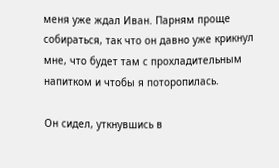меня уже ждал Иван. Парням проще собираться, так что он давно уже крикнул мне, что будет там с прохладительным напитком и чтобы я поторопилась.

Он сидел, уткнувшись в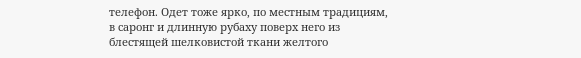телефон. Одет тоже ярко, по местным традициям, в саронг и длинную рубаху поверх него из блестящей шелковистой ткани желтого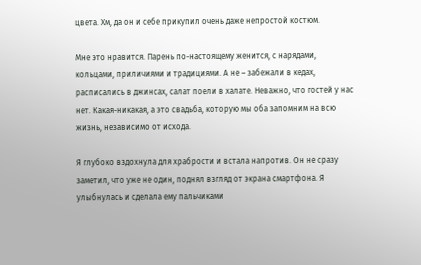цвета. Хм, да он и себе прикупил очень даже непростой костюм.

Мне это нравится. Парень по-настоящему женится, с нарядами, кольцами, приличиями и традициями. А не – забежали в кедах, расписались в джинсах, салат поели в халате. Неважно, что гостей у нас нет. Какая-никакая, а это свадьба, которую мы оба запомним на всю жизнь, независимо от исхода.

Я глубоко вздохнула для храбрости и встала напротив. Он не сразу заметил, что уже не один, поднял взгляд от экрана смартфона. Я улыбнулась и сделала ему пальчиками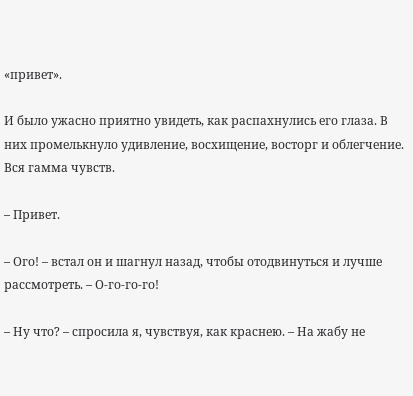«привет».

И было ужасно приятно увидеть, как распахнулись его глаза. В них промелькнуло удивление, восхищение, восторг и облегчение. Вся гамма чувств.

– Привет.

– Ого! – встал он и шагнул назад, чтобы отодвинуться и лучше рассмотреть. – О-го-го-го!

– Ну что? – спросила я, чувствуя, как краснею. – На жабу не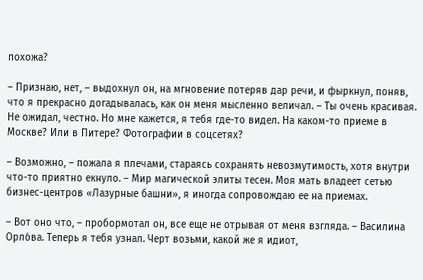похожа?

– Признаю, нет, – выдохнул он, на мгновение потеряв дар речи, и фыркнул, поняв, что я прекрасно догадывалась, как он меня мысленно величал. – Ты очень красивая. Не ожидал, честно. Но мне кажется, я тебя где-то видел. На каком-то приеме в Москве? Или в Питере? Фотографии в соцсетях?

– Возможно, – пожала я плечами, стараясь сохранять невозмутимость, хотя внутри что-то приятно екнуло. – Мир магической элиты тесен. Моя мать владеет сетью бизнес-центров «Лазурные башни», я иногда сопровождаю ее на приемах.

– Вот оно что, – пробормотал он, все еще не отрывая от меня взгляда. – Василина Орло́ва. Теперь я тебя узнал. Черт возьми, какой же я идиот,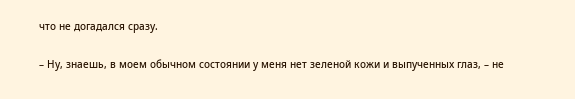что не догадался сразу.

– Ну, знаешь, в моем обычном состоянии у меня нет зеленой кожи и выпученных глаз, – не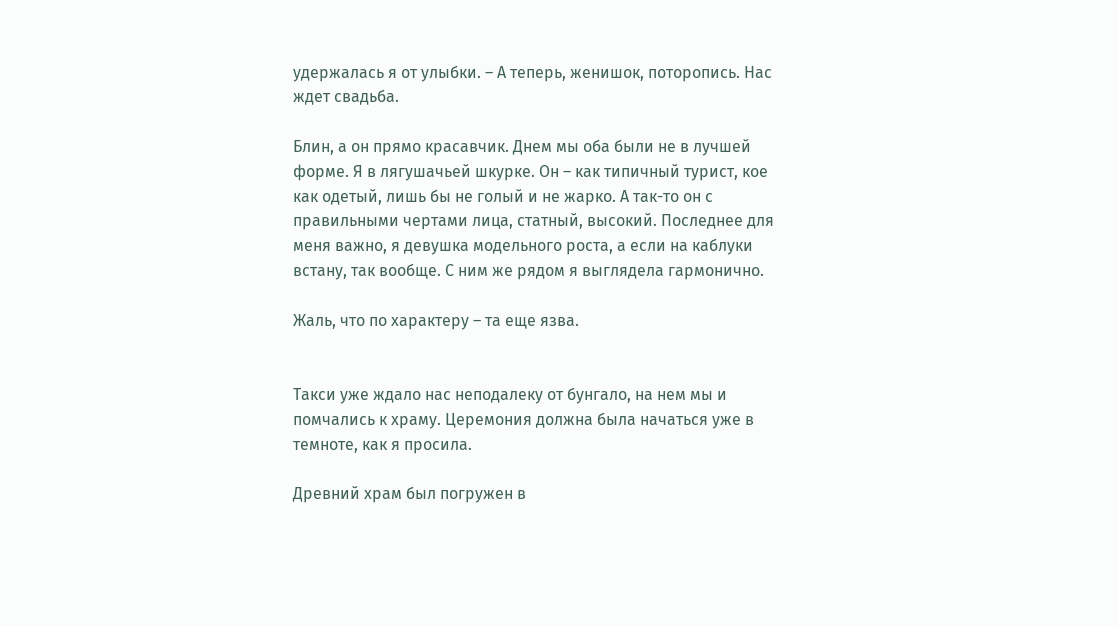удержалась я от улыбки. – А теперь, женишок, поторопись. Нас ждет свадьба.

Блин, а он прямо красавчик. Днем мы оба были не в лучшей форме. Я в лягушачьей шкурке. Он – как типичный турист, кое как одетый, лишь бы не голый и не жарко. А так-то он с правильными чертами лица, статный, высокий. Последнее для меня важно, я девушка модельного роста, а если на каблуки встану, так вообще. С ним же рядом я выглядела гармонично.

Жаль, что по характеру – та еще язва.


Такси уже ждало нас неподалеку от бунгало, на нем мы и помчались к храму. Церемония должна была начаться уже в темноте, как я просила.

Древний храм был погружен в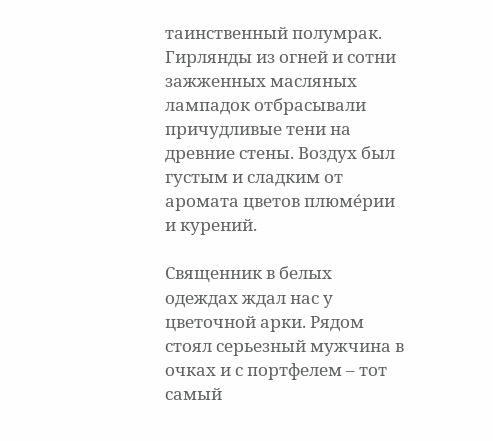таинственный полумрак. Гирлянды из огней и сотни зажженных масляных лампадок отбрасывали причудливые тени на древние стены. Воздух был густым и сладким от аромата цветов плюме́рии и курений.

Священник в белых одеждах ждал нас у цветочной арки. Рядом стоял серьезный мужчина в очках и с портфелем – тот самый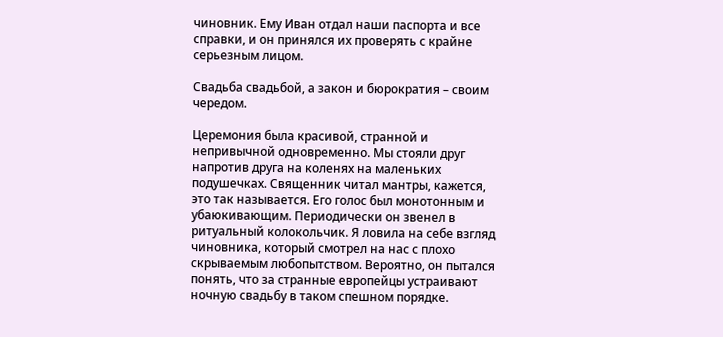чиновник. Ему Иван отдал наши паспорта и все справки, и он принялся их проверять с крайне серьезным лицом.

Свадьба свадьбой, а закон и бюрократия – своим чередом.

Церемония была красивой, странной и непривычной одновременно. Мы стояли друг напротив друга на коленях на маленьких подушечках. Священник читал мантры, кажется, это так называется. Его голос был монотонным и убаюкивающим. Периодически он звенел в ритуальный колокольчик. Я ловила на себе взгляд чиновника, который смотрел на нас с плохо скрываемым любопытством. Вероятно, он пытался понять, что за странные европейцы устраивают ночную свадьбу в таком спешном порядке.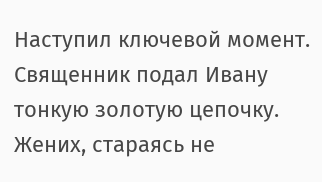Наступил ключевой момент. Священник подал Ивану тонкую золотую цепочку. Жених, стараясь не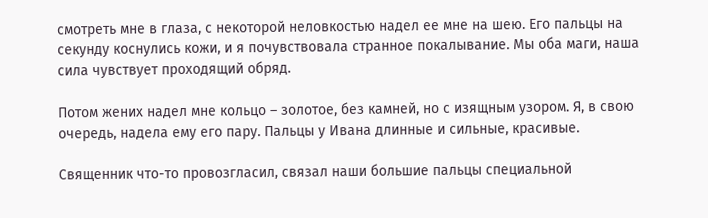смотреть мне в глаза, с некоторой неловкостью надел ее мне на шею. Его пальцы на секунду коснулись кожи, и я почувствовала странное покалывание. Мы оба маги, наша сила чувствует проходящий обряд.

Потом жених надел мне кольцо – золотое, без камней, но с изящным узором. Я, в свою очередь, надела ему его пару. Пальцы у Ивана длинные и сильные, красивые.

Священник что-то провозгласил, связал наши большие пальцы специальной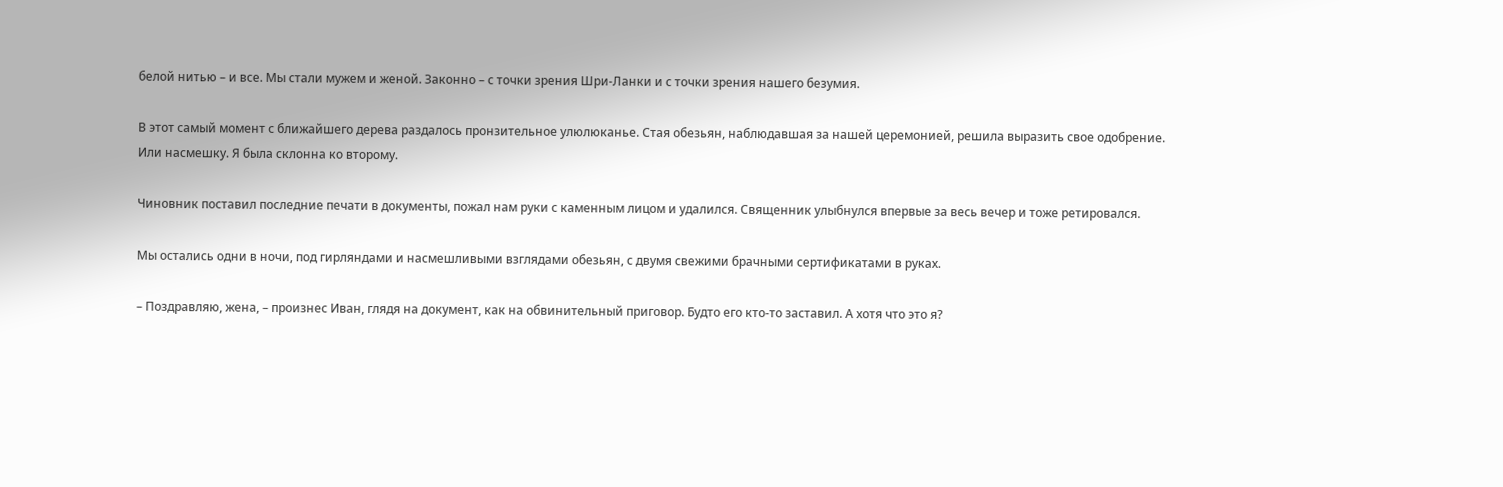белой нитью – и все. Мы стали мужем и женой. Законно – с точки зрения Шри-Ланки и с точки зрения нашего безумия.

В этот самый момент с ближайшего дерева раздалось пронзительное улюлюканье. Стая обезьян, наблюдавшая за нашей церемонией, решила выразить свое одобрение. Или насмешку. Я была склонна ко второму.

Чиновник поставил последние печати в документы, пожал нам руки с каменным лицом и удалился. Священник улыбнулся впервые за весь вечер и тоже ретировался.

Мы остались одни в ночи, под гирляндами и насмешливыми взглядами обезьян, с двумя свежими брачными сертификатами в руках.

– Поздравляю, жена, – произнес Иван, глядя на документ, как на обвинительный приговор. Будто его кто-то заставил. А хотя что это я?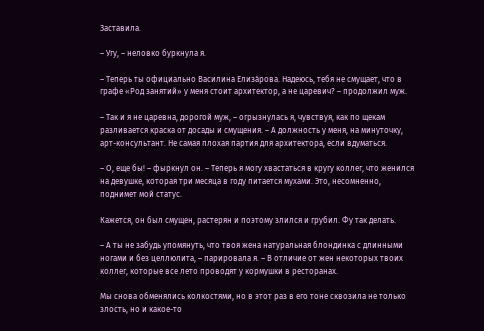Заставила.

– Угу, – неловко буркнула я.

– Теперь ты официально Василина Елиза́рова. Надеюсь, тебя не смущает, что в графе «Род занятий» у меня стоит архитектор, а не царевич? – продолжил муж.

– Так и я не царевна, дорогой муж, – огрызнулась я, чувствуя, как по щекам разливается краска от досады и смущения. – А должность у меня, на минуточку, арт-консультант. Не самая плохая партия для архитектора, если вдуматься.

– О, еще бы! – фыркнул он. – Теперь я могу хвастаться в кругу коллег, что женился на девушке, которая три месяца в году питается мухами. Это, несомненно, поднимет мой статус.

Кажется, он был смущен, растерян и поэтому злился и грубил. Фу так делать.

– А ты не забудь упомянуть, что твоя жена натуральная блондинка с длинными ногами и без целлюлита, – парировала я. – В отличие от жен некоторых твоих коллег, которые все лето проводят у кормушки в ресторанах.

Мы снова обменялись колкостями, но в этот раз в его тоне сквозила не только злость, но и какое-то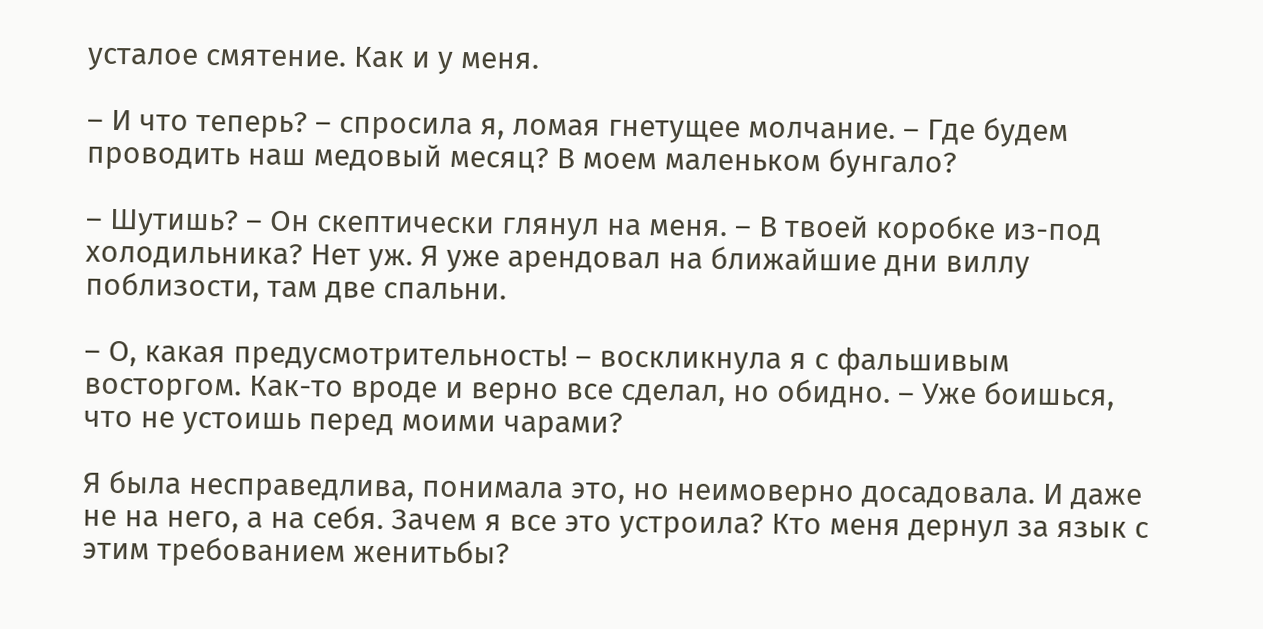усталое смятение. Как и у меня.

– И что теперь? – спросила я, ломая гнетущее молчание. – Где будем проводить наш медовый месяц? В моем маленьком бунгало?

– Шутишь? – Он скептически глянул на меня. – В твоей коробке из-под холодильника? Нет уж. Я уже арендовал на ближайшие дни виллу поблизости, там две спальни.

– О, какая предусмотрительность! – воскликнула я с фальшивым восторгом. Как-то вроде и верно все сделал, но обидно. – Уже боишься, что не устоишь перед моими чарами?

Я была несправедлива, понимала это, но неимоверно досадовала. И даже не на него, а на себя. Зачем я все это устроила? Кто меня дернул за язык с этим требованием женитьбы?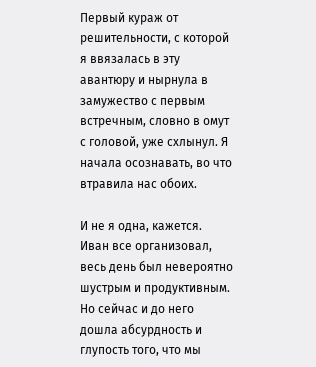Первый кураж от решительности, с которой я ввязалась в эту авантюру и нырнула в замужество с первым встречным, словно в омут с головой, уже схлынул. Я начала осознавать, во что втравила нас обоих.

И не я одна, кажется. Иван все организовал, весь день был невероятно шустрым и продуктивным. Но сейчас и до него дошла абсурдность и глупость того, что мы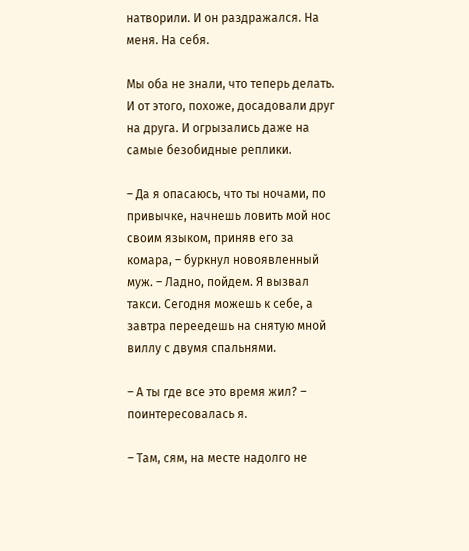натворили. И он раздражался. На меня. На себя.

Мы оба не знали, что теперь делать. И от этого, похоже, досадовали друг на друга. И огрызались даже на самые безобидные реплики.

– Да я опасаюсь, что ты ночами, по привычке, начнешь ловить мой нос своим языком, приняв его за комара, – буркнул новоявленный муж. – Ладно, пойдем. Я вызвал такси. Сегодня можешь к себе, а завтра переедешь на снятую мной виллу с двумя спальнями.

– А ты где все это время жил? – поинтересовалась я.

– Там, сям, на месте надолго не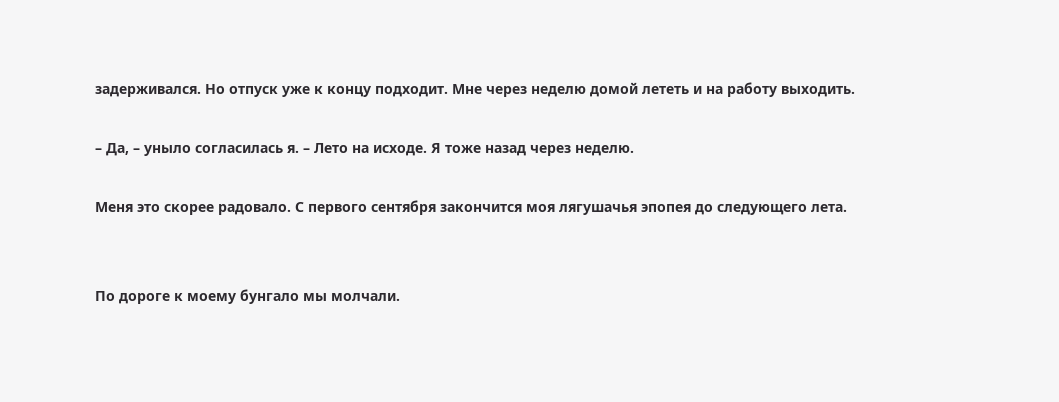задерживался. Но отпуск уже к концу подходит. Мне через неделю домой лететь и на работу выходить.

– Да, – уныло согласилась я. – Лето на исходе. Я тоже назад через неделю.

Меня это скорее радовало. С первого сентября закончится моя лягушачья эпопея до следующего лета.


По дороге к моему бунгало мы молчали.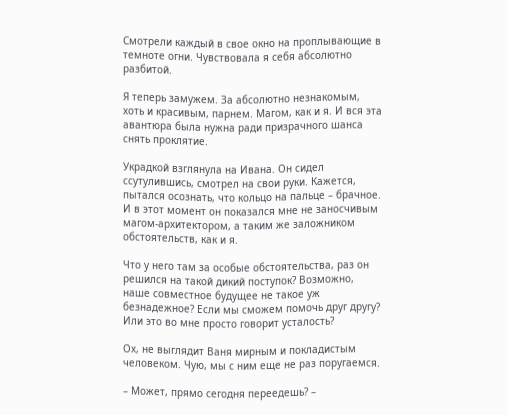Смотрели каждый в свое окно на проплывающие в темноте огни. Чувствовала я себя абсолютно разбитой.

Я теперь замужем. За абсолютно незнакомым, хоть и красивым, парнем. Магом, как и я. И вся эта авантюра была нужна ради призрачного шанса снять проклятие.

Украдкой взглянула на Ивана. Он сидел ссутулившись, смотрел на свои руки. Кажется, пытался осознать, что кольцо на пальце – брачное. И в этот момент он показался мне не заносчивым магом-архитектором, а таким же заложником обстоятельств, как и я.

Что у него там за особые обстоятельства, раз он решился на такой дикий поступок? Возможно, наше совместное будущее не такое уж безнадежное? Если мы сможем помочь друг другу? Или это во мне просто говорит усталость?

Ох, не выглядит Ваня мирным и покладистым человеком. Чую, мы с ним еще не раз поругаемся.

– Может, прямо сегодня переедешь? –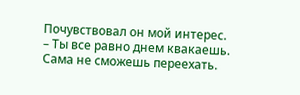Почувствовал он мой интерес. – Ты все равно днем квакаешь. Сама не сможешь переехать.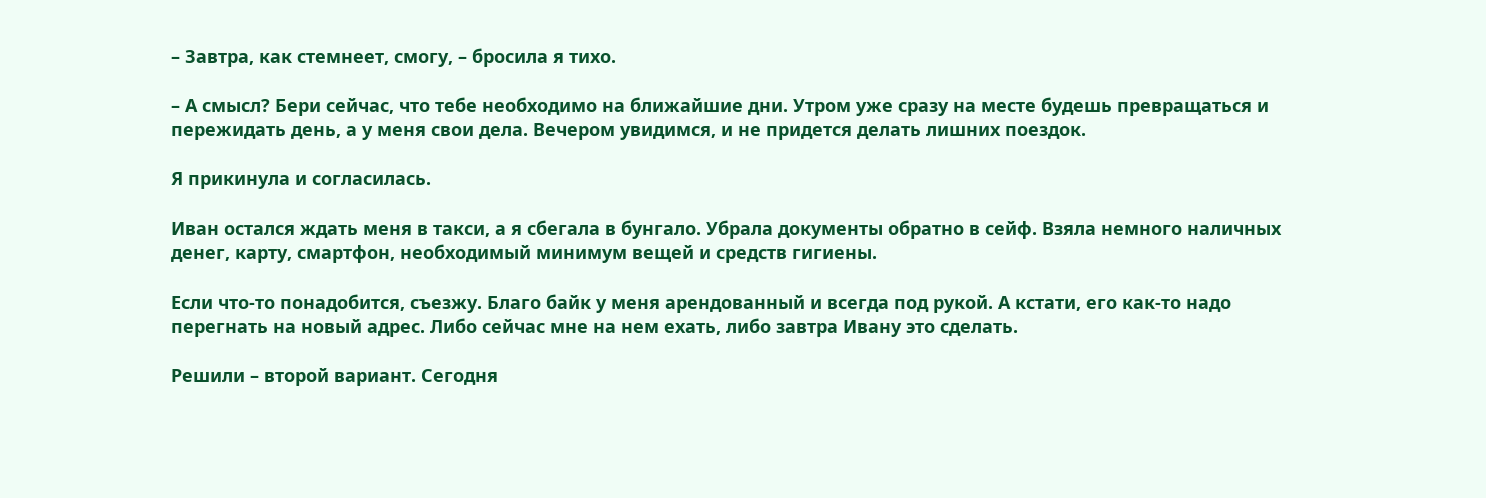– Завтра, как стемнеет, смогу, – бросила я тихо.

– А смысл? Бери сейчас, что тебе необходимо на ближайшие дни. Утром уже сразу на месте будешь превращаться и пережидать день, а у меня свои дела. Вечером увидимся, и не придется делать лишних поездок.

Я прикинула и согласилась.

Иван остался ждать меня в такси, а я сбегала в бунгало. Убрала документы обратно в сейф. Взяла немного наличных денег, карту, смартфон, необходимый минимум вещей и средств гигиены.

Если что-то понадобится, съезжу. Благо байк у меня арендованный и всегда под рукой. А кстати, его как-то надо перегнать на новый адрес. Либо сейчас мне на нем ехать, либо завтра Ивану это сделать.

Решили – второй вариант. Сегодня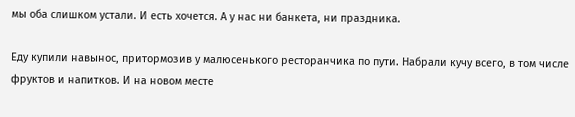мы оба слишком устали. И есть хочется. А у нас ни банкета, ни праздника.

Еду купили навынос, притормозив у малюсенького ресторанчика по пути. Набрали кучу всего, в том числе фруктов и напитков. И на новом месте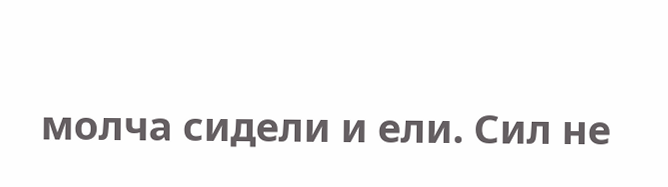молча сидели и ели. Сил не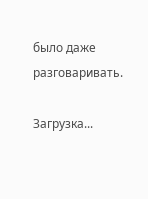было даже разговаривать.

Загрузка...